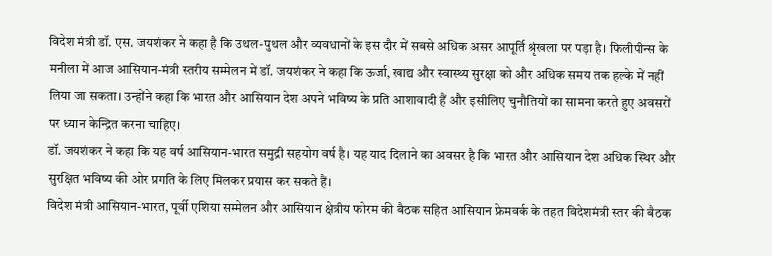विदेश मंत्री डॉ. एस. जयशंकर ने कहा है कि उथल-पुथल और व्यवधानों के इस दौर में सबसे अधिक असर आपूर्ति श्रृंखला पर पड़ा है। फिलीपीन्स के मनीला में आज आसियान-मंत्री स्तरीय सम्मेलन में डॉ. जयशंकर ने कहा कि ऊर्जा, खाद्य और स्वास्थ्य सुरक्षा को और अधिक समय तक हल्के में नहीं लिया जा सकता। उन्होंने कहा कि भारत और आसियान देश अपने भविष्य के प्रति आशावादी हैं और इसीलिए चुनौतियों का सामना करते हुए अवसरों पर ध्यान केन्द्रित करना चाहिए।
डॉ. जयशंकर ने कहा कि यह वर्ष आसियान-भारत समुद्री सहयोग वर्ष है। यह याद दिलाने का अवसर है कि भारत और आसियान देश अधिक स्थिर और सुरक्षित भविष्य की ओर प्रगति के लिए मिलकर प्रयास कर सकते हैं।
विदेश मंत्री आसियान-भारत, पूर्वी एशिया सम्मेलन और आसियान क्षेत्रीय फोरम की बैठक सहित आसियान फ्रेमवर्क के तहत विदेशमंत्री स्तर की बैठक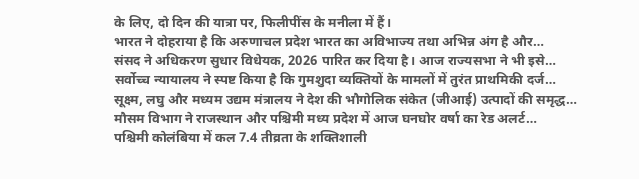के लिए, दो दिन की यात्रा पर, फिलीपींस के मनीला में हैं।
भारत ने दोहराया है कि अरुणाचल प्रदेश भारत का अविभाज्य तथा अभिन्न अंग है और…
संसद ने अधिकरण सुधार विधेयक, 2026 पारित कर दिया है। आज राज्यसभा ने भी इसे…
सर्वोच्च न्यायालय ने स्पष्ट किया है कि गुमशुदा व्यक्तियों के मामलों में तुरंत प्राथमिकी दर्ज…
सूक्ष्म, लघु और मध्यम उद्यम मंत्रालय ने देश की भौगोलिक संकेत (जीआई) उत्पादों की समृद्ध…
मौसम विभाग ने राजस्थान और पश्चिमी मध्य प्रदेश में आज घनघोर वर्षा का रेड अलर्ट…
पश्चिमी कोलंबिया में कल 7.4 तीव्रता के शक्तिशाली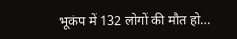भूकंप में 132 लोगों की मौत हो…